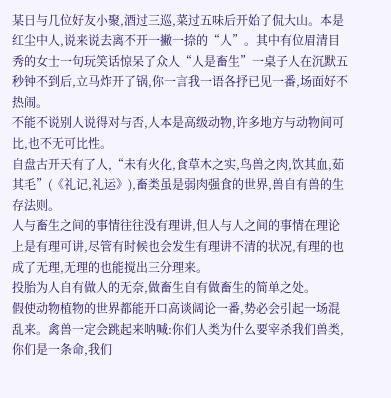某日与几位好友小聚,酒过三巡,菜过五味后开始了侃大山。本是红尘中人,说来说去离不开一撇一捺的“人”。其中有位眉清目秀的女士一句玩笑话惊呆了众人“人是畜生”一桌子人在沉默五秒钟不到后,立马炸开了锅,你一言我一语各抒已见一番,场面好不热闹。
不能不说别人说得对与否,人本是高级动物,许多地方与动物间可比,也不无可比性。
自盘古开天有了人,“未有火化,食草木之实,鸟兽之肉,饮其血,茹其毛”(《礼记,礼运》),畜类虽是弱肉强食的世界,兽自有兽的生存法则。
人与畜生之间的事情往往没有理讲,但人与人之间的事情在理论上是有理可讲,尽管有时候也会发生有理讲不清的状况,有理的也成了无理,无理的也能搅出三分理来。
投胎为人自有做人的无奈,做畜生自有做畜生的简单之处。
假使动物植物的世界都能开口高谈阔论一番,势必会引起一场混乱来。禽兽一定会跳起来呐喊:你们人类为什么要宰杀我们兽类,你们是一条命,我们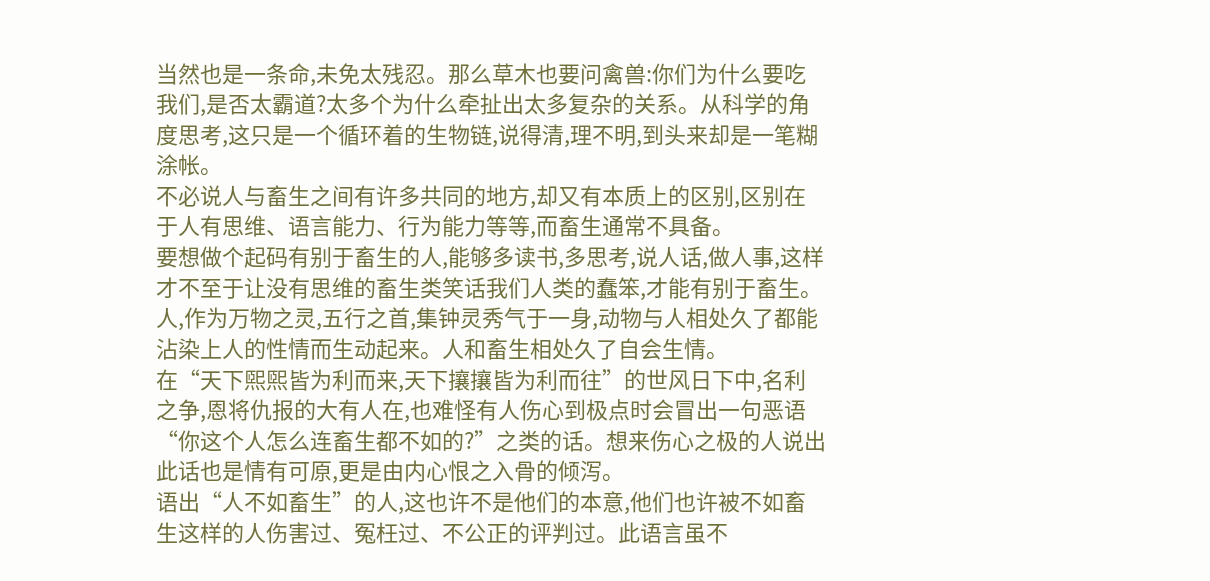当然也是一条命,未免太残忍。那么草木也要问禽兽:你们为什么要吃我们,是否太霸道?太多个为什么牵扯出太多复杂的关系。从科学的角度思考,这只是一个循环着的生物链,说得清,理不明,到头来却是一笔糊涂帐。
不必说人与畜生之间有许多共同的地方,却又有本质上的区别,区别在于人有思维、语言能力、行为能力等等,而畜生通常不具备。
要想做个起码有别于畜生的人,能够多读书,多思考,说人话,做人事,这样才不至于让没有思维的畜生类笑话我们人类的蠢笨,才能有别于畜生。
人,作为万物之灵,五行之首,集钟灵秀气于一身,动物与人相处久了都能沾染上人的性情而生动起来。人和畜生相处久了自会生情。
在“天下煕煕皆为利而来,天下攘攘皆为利而往”的世风日下中,名利之争,恩将仇报的大有人在,也难怪有人伤心到极点时会冒出一句恶语“你这个人怎么连畜生都不如的?”之类的话。想来伤心之极的人说出此话也是情有可原,更是由内心恨之入骨的倾泻。
语出“人不如畜生”的人,这也许不是他们的本意,他们也许被不如畜生这样的人伤害过、冤枉过、不公正的评判过。此语言虽不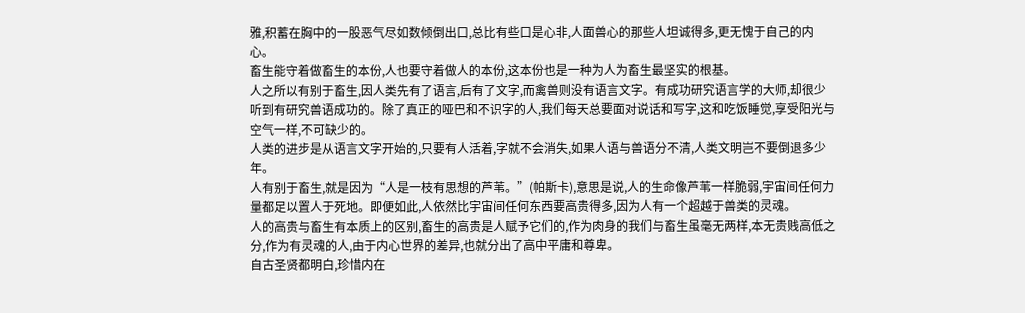雅,积蓄在胸中的一股恶气尽如数倾倒出口,总比有些口是心非,人面兽心的那些人坦诚得多,更无愧于自己的内心。
畜生能守着做畜生的本份,人也要守着做人的本份,这本份也是一种为人为畜生最坚实的根基。
人之所以有别于畜生,因人类先有了语言,后有了文字,而禽兽则没有语言文字。有成功研究语言学的大师,却很少听到有研究兽语成功的。除了真正的哑巴和不识字的人,我们每天总要面对说话和写字,这和吃饭睡觉,享受阳光与空气一样,不可缺少的。
人类的进步是从语言文字开始的,只要有人活着,字就不会消失,如果人语与兽语分不清,人类文明岂不要倒退多少年。
人有别于畜生,就是因为“人是一枝有思想的芦苇。”(帕斯卡),意思是说,人的生命像芦苇一样脆弱,宇宙间任何力量都足以置人于死地。即便如此,人依然比宇宙间任何东西要高贵得多,因为人有一个超越于兽类的灵魂。
人的高贵与畜生有本质上的区别,畜生的高贵是人赋予它们的,作为肉身的我们与畜生虽毫无两样,本无贵贱高低之分,作为有灵魂的人,由于内心世界的差异,也就分出了高中平庸和尊卑。
自古圣贤都明白,珍惜内在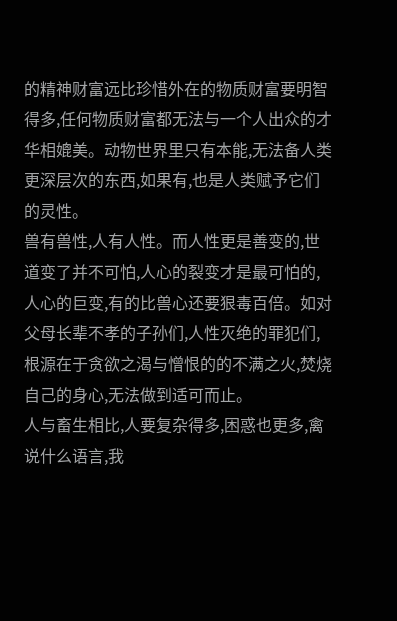的精神财富远比珍惜外在的物质财富要明智得多,任何物质财富都无法与一个人出众的才华相媲美。动物世界里只有本能,无法备人类更深层次的东西,如果有,也是人类赋予它们的灵性。
兽有兽性,人有人性。而人性更是善变的,世道变了并不可怕,人心的裂变才是最可怕的,人心的巨变,有的比兽心还要狠毒百倍。如对父母长辈不孝的子孙们,人性灭绝的罪犯们,根源在于贪欲之渴与憎恨的的不满之火,焚烧自己的身心,无法做到适可而止。
人与畜生相比,人要复杂得多,困惑也更多,禽说什么语言,我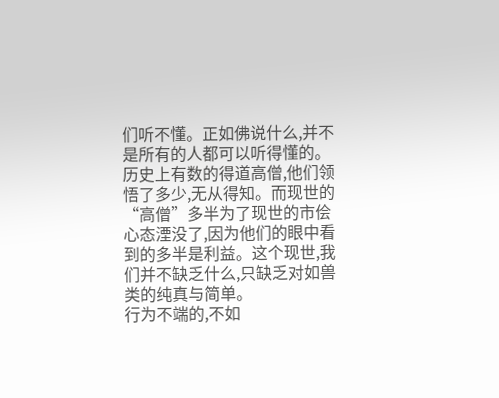们听不懂。正如佛说什么,并不是所有的人都可以听得懂的。历史上有数的得道高僧,他们领悟了多少,无从得知。而现世的“高僧”多半为了现世的市侩心态湮没了,因为他们的眼中看到的多半是利益。这个现世,我们并不缺乏什么,只缺乏对如兽类的纯真与简单。
行为不端的,不如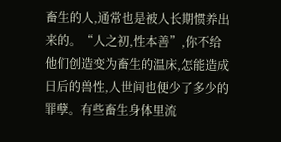畜生的人,通常也是被人长期惯养出来的。“人之初,性本善”,你不给他们创造变为畜生的温床,怎能造成日后的兽性,人世间也便少了多少的罪孽。有些畜生身体里流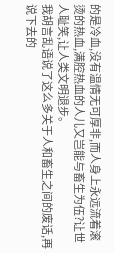的是冷血,没有温情无可厚非,而人身上永远流着滚烫的热血,满腔热血的人儿又岂能与畜生为伍?让世人耻笑,让人类文明退步。
我胡言乱语说了这么多关于人和畜生之间的废话,再说下去的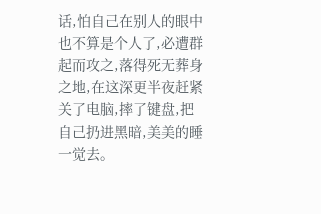话,怕自己在别人的眼中也不算是个人了,必遭群起而攻之,落得死无葬身之地,在这深更半夜赶紧关了电脑,摔了键盘,把自己扔进黑暗,美美的睡一觉去。